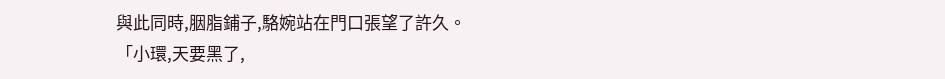與此同時,胭脂鋪子,駱婉站在門口張望了許久。
「小環,天要黑了,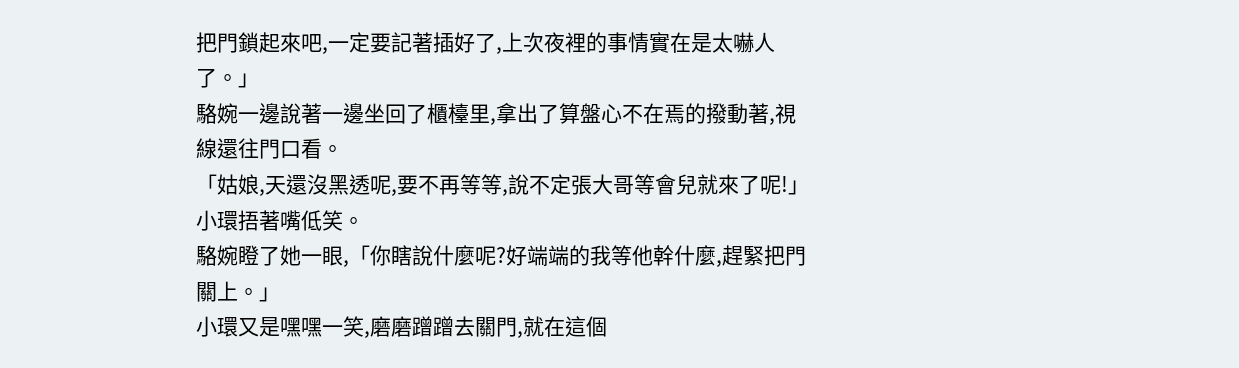把門鎖起來吧,一定要記著插好了,上次夜裡的事情實在是太嚇人了。」
駱婉一邊說著一邊坐回了櫃檯里,拿出了算盤心不在焉的撥動著,視線還往門口看。
「姑娘,天還沒黑透呢,要不再等等,說不定張大哥等會兒就來了呢!」小環捂著嘴低笑。
駱婉瞪了她一眼,「你瞎說什麼呢?好端端的我等他幹什麼,趕緊把門關上。」
小環又是嘿嘿一笑,磨磨蹭蹭去關門,就在這個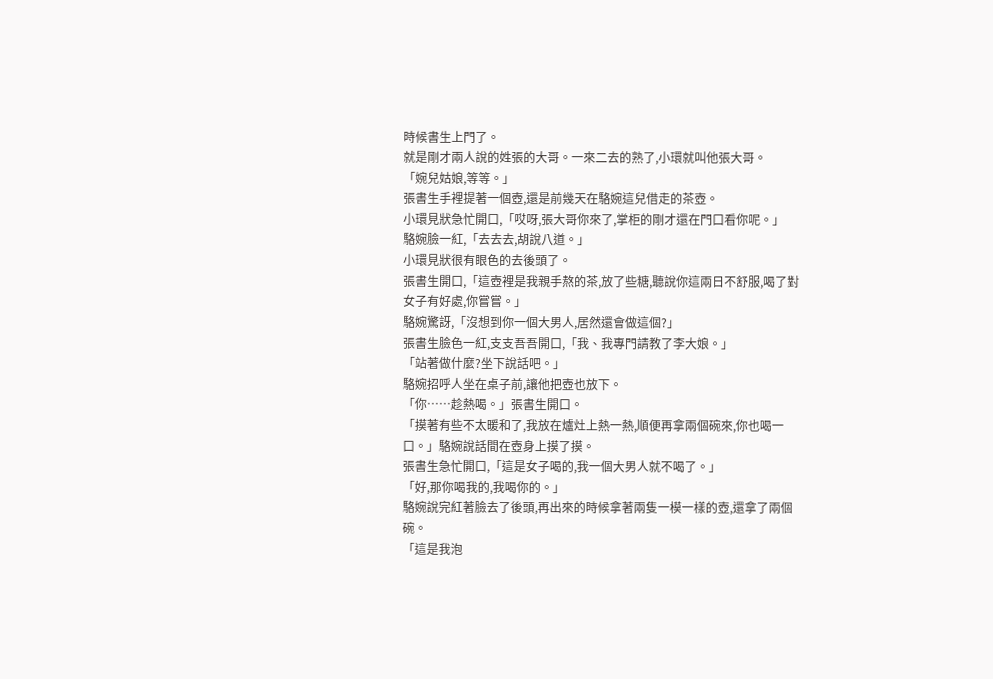時候書生上門了。
就是剛才兩人說的姓張的大哥。一來二去的熟了,小環就叫他張大哥。
「婉兒姑娘,等等。」
張書生手裡提著一個壺,還是前幾天在駱婉這兒借走的茶壺。
小環見狀急忙開口,「哎呀,張大哥你來了,掌柜的剛才還在門口看你呢。」
駱婉臉一紅,「去去去,胡說八道。」
小環見狀很有眼色的去後頭了。
張書生開口,「這壺裡是我親手熬的茶,放了些糖,聽說你這兩日不舒服,喝了對女子有好處,你嘗嘗。」
駱婉驚訝,「沒想到你一個大男人,居然還會做這個?」
張書生臉色一紅,支支吾吾開口,「我、我專門請教了李大娘。」
「站著做什麼?坐下說話吧。」
駱婉招呼人坐在桌子前,讓他把壺也放下。
「你……趁熱喝。」張書生開口。
「摸著有些不太暖和了,我放在爐灶上熱一熱,順便再拿兩個碗來,你也喝一口。」駱婉說話間在壺身上摸了摸。
張書生急忙開口,「這是女子喝的,我一個大男人就不喝了。」
「好,那你喝我的,我喝你的。」
駱婉說完紅著臉去了後頭,再出來的時候拿著兩隻一模一樣的壺,還拿了兩個碗。
「這是我泡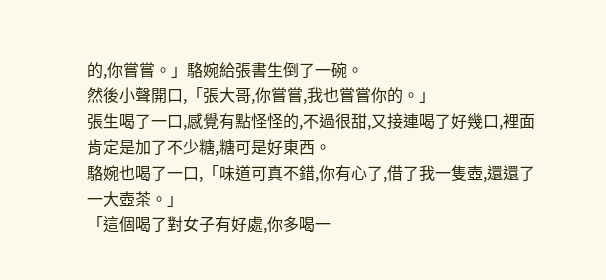的,你嘗嘗。」駱婉給張書生倒了一碗。
然後小聲開口,「張大哥,你嘗嘗,我也嘗嘗你的。」
張生喝了一口,感覺有點怪怪的,不過很甜,又接連喝了好幾口,裡面肯定是加了不少糖,糖可是好東西。
駱婉也喝了一口,「味道可真不錯,你有心了,借了我一隻壺,還還了一大壺茶。」
「這個喝了對女子有好處,你多喝一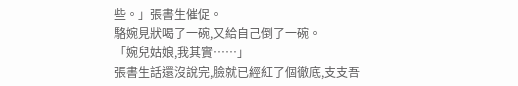些。」張書生催促。
駱婉見狀喝了一碗,又給自己倒了一碗。
「婉兒姑娘,我其實……」
張書生話還沒說完,臉就已經紅了個徹底,支支吾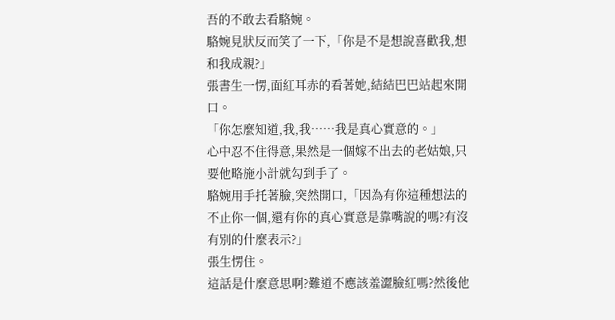吾的不敢去看駱婉。
駱婉見狀反而笑了一下,「你是不是想說喜歡我,想和我成親?」
張書生一愣,面紅耳赤的看著她,結結巴巴站起來開口。
「你怎麼知道,我,我……我是真心實意的。」
心中忍不住得意,果然是一個嫁不出去的老姑娘,只要他略施小計就勾到手了。
駱婉用手托著臉,突然開口,「因為有你這種想法的不止你一個,還有你的真心實意是靠嘴說的嗎?有沒有別的什麼表示?」
張生愣住。
這話是什麼意思啊?難道不應該羞澀臉紅嗎?然後他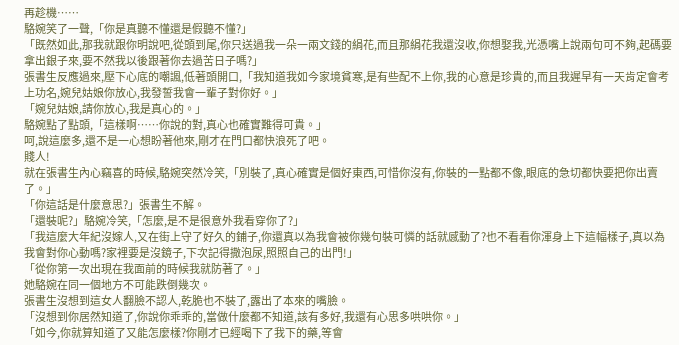再趁機……
駱婉笑了一聲,「你是真聽不懂還是假聽不懂?」
「既然如此,那我就跟你明說吧,從頭到尾,你只送過我一朵一兩文錢的絹花,而且那絹花我還沒收,你想娶我,光憑嘴上說兩句可不夠,起碼要拿出銀子來,要不然我以後跟著你去過苦日子嗎?」
張書生反應過來,壓下心底的嘲諷,低著頭開口,「我知道我如今家境貧寒,是有些配不上你,我的心意是珍貴的,而且我遲早有一天肯定會考上功名,婉兒姑娘你放心,我發誓我會一輩子對你好。」
「婉兒姑娘,請你放心,我是真心的。」
駱婉點了點頭,「這樣啊……你說的對,真心也確實難得可貴。」
呵,說這麼多,還不是一心想盼著他來,剛才在門口都快浪死了吧。
賤人!
就在張書生內心竊喜的時候,駱婉突然冷笑,「別裝了,真心確實是個好東西,可惜你沒有,你裝的一點都不像,眼底的急切都快要把你出賣了。」
「你這話是什麼意思?」張書生不解。
「還裝呢?」駱婉冷笑,「怎麼,是不是很意外我看穿你了?」
「我這麼大年紀沒嫁人,又在街上守了好久的鋪子,你還真以為我會被你幾句裝可憐的話就感動了?也不看看你渾身上下這幅樣子,真以為我會對你心動嗎?家裡要是沒鏡子,下次記得撒泡尿,照照自己的出門!」
「從你第一次出現在我面前的時候我就防著了。」
她駱婉在同一個地方不可能跌倒幾次。
張書生沒想到這女人翻臉不認人,乾脆也不裝了,露出了本來的嘴臉。
「沒想到你居然知道了,你說你乖乖的,當做什麼都不知道,該有多好,我還有心思多哄哄你。」
「如今,你就算知道了又能怎麼樣?你剛才已經喝下了我下的藥,等會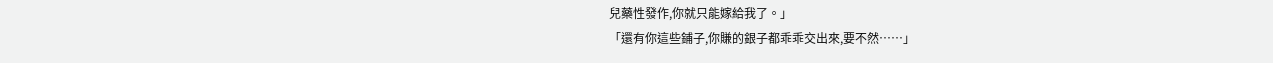兒藥性發作,你就只能嫁給我了。」
「還有你這些鋪子,你賺的銀子都乖乖交出來,要不然……」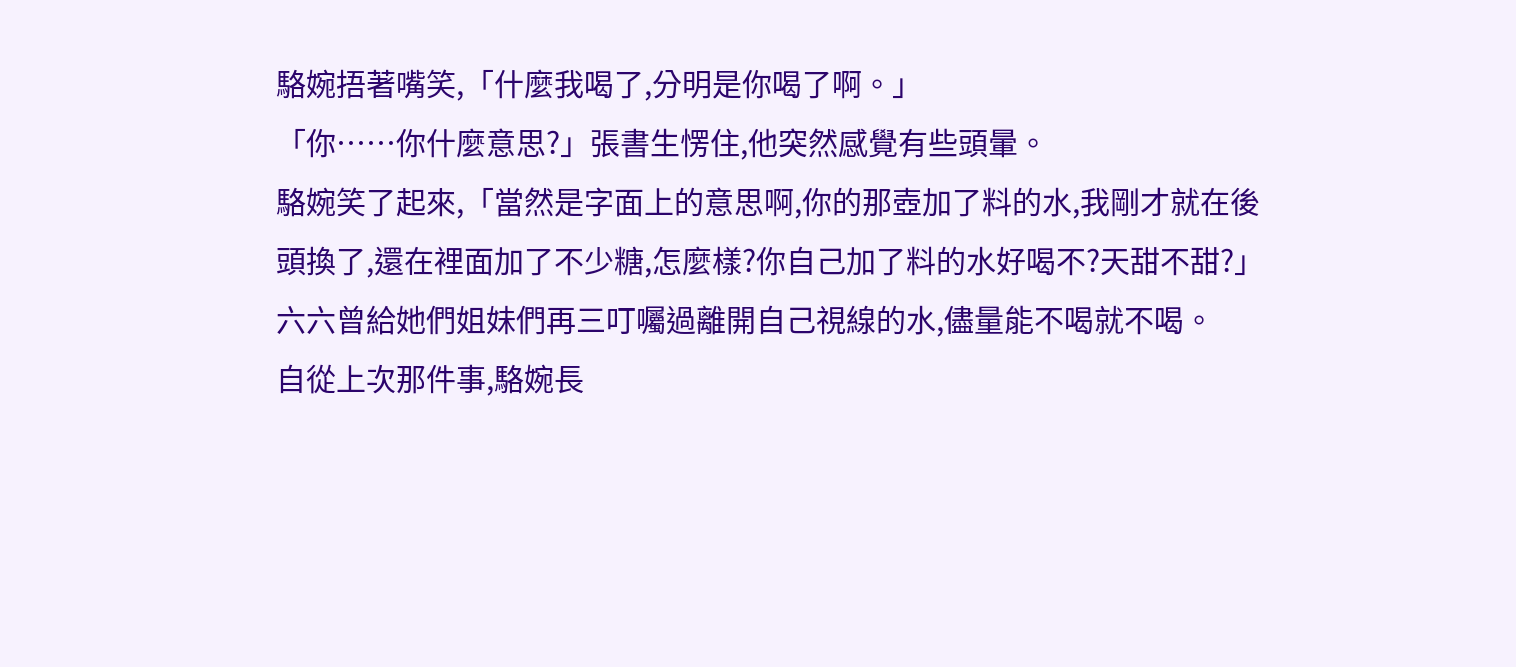駱婉捂著嘴笑,「什麼我喝了,分明是你喝了啊。」
「你……你什麼意思?」張書生愣住,他突然感覺有些頭暈。
駱婉笑了起來,「當然是字面上的意思啊,你的那壺加了料的水,我剛才就在後頭換了,還在裡面加了不少糖,怎麼樣?你自己加了料的水好喝不?天甜不甜?」
六六曾給她們姐妹們再三叮囑過離開自己視線的水,儘量能不喝就不喝。
自從上次那件事,駱婉長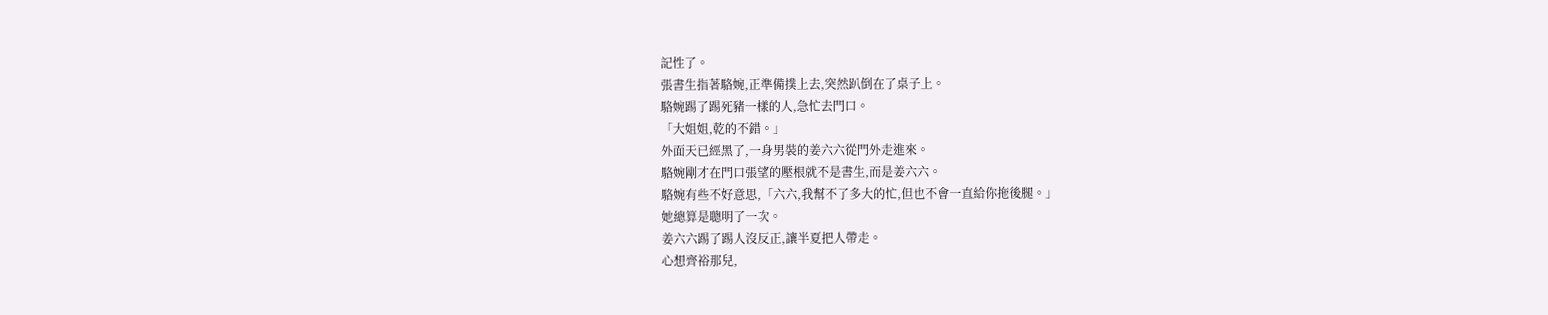記性了。
張書生指著駱婉,正準備撲上去,突然趴倒在了桌子上。
駱婉踢了踢死豬一樣的人,急忙去門口。
「大姐姐,乾的不錯。」
外面天已經黑了,一身男裝的姜六六從門外走進來。
駱婉剛才在門口張望的壓根就不是書生,而是姜六六。
駱婉有些不好意思,「六六,我幫不了多大的忙,但也不會一直給你拖後腿。」
她總算是聰明了一次。
姜六六踢了踢人沒反正,讓半夏把人帶走。
心想齊裕那兒,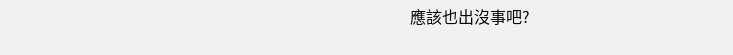應該也出沒事吧?